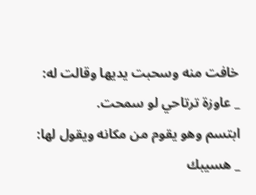خافت منه وسحبت يديها وقالت له:
_ عاوزة ترتاحي لو سمحت.
ابتسم وهو يقوم من مكانه ويقول لها:
_ هسيبك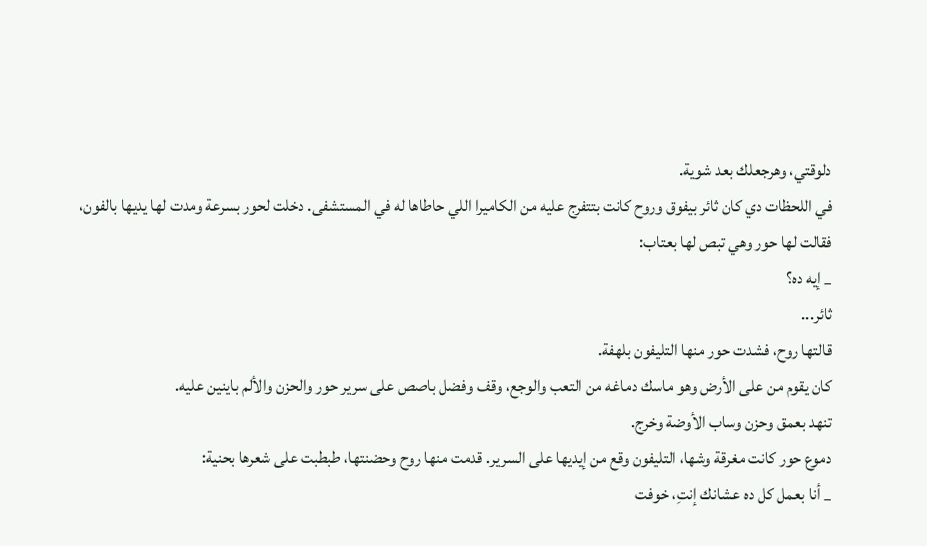دلوقتي، وهرجعلك بعد شوية.
في اللحظات دي كان ثائر بيفوق وروح كانت بتتفرج عليه من الكاميرا اللي حاطاها له في المستشفى. دخلت لحور بسرعة ومدت لها يديها بالفون، فقالت لها حور وهي تبص لها بعتاب:
_ إيه ده؟
ثائر...
قالتها روح، فشدت حور منها التليفون بلهفة.
كان يقوم من على الأرض وهو ماسك دماغه من التعب والوجع، وقف وفضل باصص على سرير حور والحزن والألم باينين عليه.
تنهد بعمق وحزن وساب الأوضة وخرج.
دموع حور كانت مغرقة وشها، التليفون وقع من إيديها على السرير. قدمت منها روح وحضنتها، طبطبت على شعرها بحنية:
_ أنا بعمل كل ده عشانك إنتِ، خوفت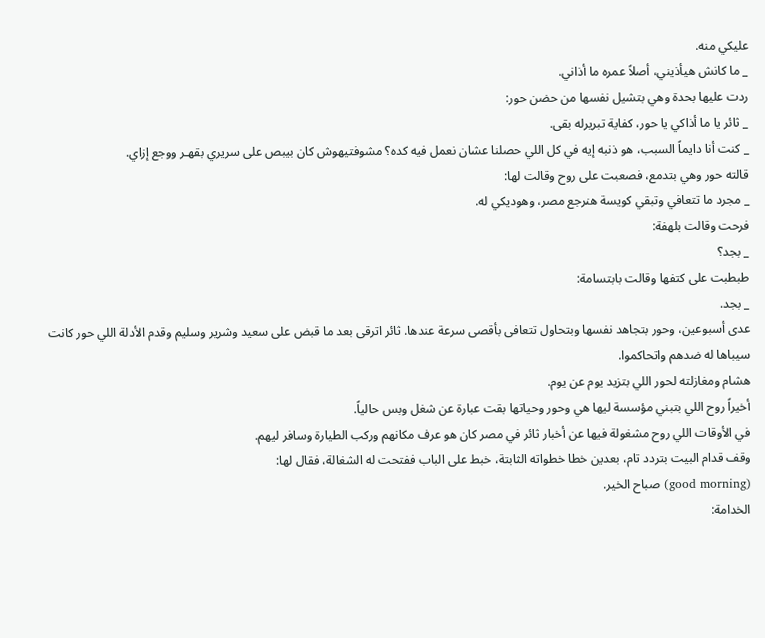عليكي منه.
_ ما كانش هيأذيني، أصلاً عمره ما أذاني.
ردت عليها بحدة وهي بتشيل نفسها من حضن حور:
_ ثائر يا ما أذاكي يا حور، كفاية تبريرله بقى.
_ كنت أنا دايماً السبب، هو ذنبه إيه في كل اللي حصلنا عشان نعمل فيه كده؟ مشوفتيهوش كان بيبص على سريري بقهـر ووجع إزاي.
قالته حور وهي بتدمع، فصعبت على روح وقالت لها:
_ مجرد ما تتعافي وتبقي كويسة هنرجع مصر، وهوديكي له.
فرحت وقالت بلهفة:
_ بجد؟
طبطبت على كتفها وقالت بابتسامة:
_ بجد.
عدى أسبوعين، وحور بتجاهد نفسها وبتحاول تتعافى بأقصى سرعة عندها. ثائر اترقى بعد ما قبض على سعيد وشرير وسليم وقدم الأدلة اللي حور كانت سيباها له ضدهم واتحاكموا.
هشام ومغازلته لحور اللي بتزيد يوم عن يوم.
أخيراً روح اللي بتبني مؤسسة ليها هي وحور وحياتها بقت عبارة عن شغل وبس حالياً.
في الأوقات اللي روح مشغولة فيها عن أخبار ثائر في مصر كان هو عرف مكانهم وركب الطيارة وسافر ليهم.
وقف قدام البيت بتردد تام، بعدين خطا خطواته الثابتة، خبط على الباب ففتحت له الشغالة، فقال لها:
(good morning) صباح الخير.
الخدامة: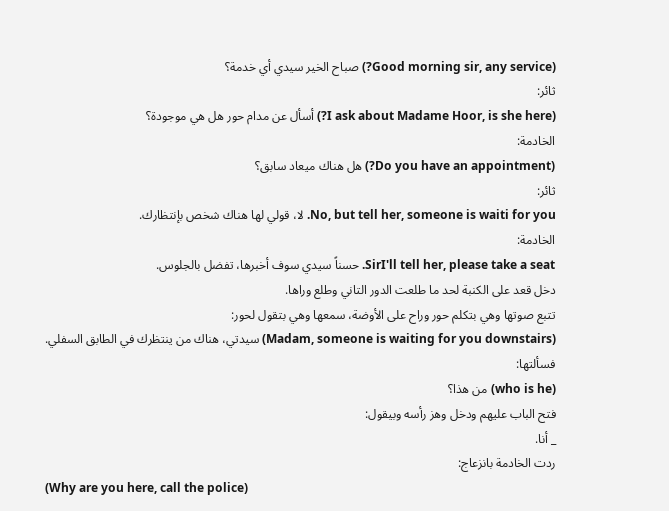(Good morning sir, any service?) صباح الخير سيدي أي خدمة؟
ثائر:
(I ask about Madame Hoor, is she here?) أسأل عن مدام حور هل هي موجودة؟
الخادمة:
(Do you have an appointment?) هل هناك ميعاد سابق؟
ثائر:
No, but tell her, someone is waiti for you. لا، قولي لها هناك شخص بإنتظارك.
الخادمة:
SirI'll tell her, please take a seat. حسناً سيدي سوف أخبرها، تفضل بالجلوس.
دخل قعد على الكنبة لحد ما طلعت الدور التاني وطلع وراها.
تتبع صوتها وهي بتكلم حور وراح على الأوضة، سمعها وهي بتقول لحور:
(Madam, someone is waiting for you downstairs) سيدتي، هناك من ينتظرك في الطابق السفلي.
فسألتها:
(who is he) من هذا؟
فتح الباب عليهم ودخل وهز رأسه وبيقول:
_ أنا.
ردت الخادمة بانزعاج:
(Why are you here, call the police)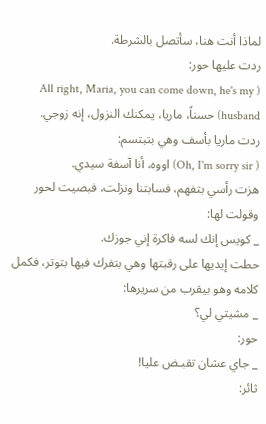لماذا أنت هنا، سأتصل بالشرطة.
ردت عليها حور:
( All right, Maria, you can come down, he's my husband) حسناً، ماريا، يمكنك النزول، إنه زوجي.
ردت ماريا بأسف وهي بتبتسم:
( Oh, I'm sorry sir) اووه، أنا آسفة سيدي.
هزت رأسي بتفهم، فسابتنا ونزلت، فبصيت لحور وقولت لها:
_ كويس إنك لسه فاكرة إني جوزك.
حطت إيديها على رقبتها وهي بتفرك فيها بتوتر، فكمل كلامه وهو بيقرب من سريرها:
_ مشيتي لي؟
حور:
_ جاي عشان تقبـض عليا!
ثائر: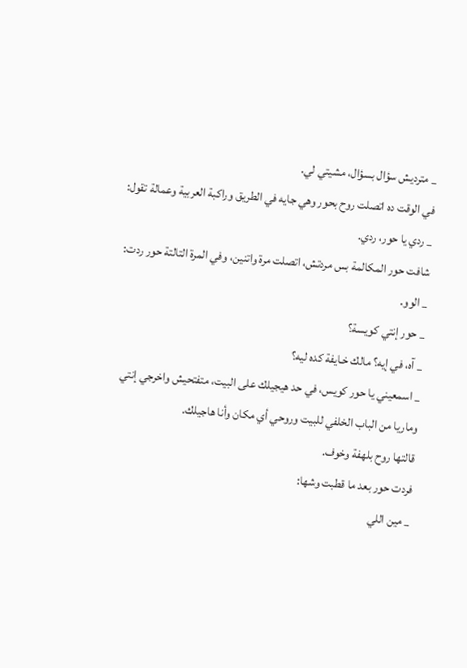_ مترديش سؤال بسؤال، مشيتي لي.
في الوقت ده اتصلت روح بحور وهي جايه في الطريق وراكبة العربية وعمالة تقول:
_ ردي يا حور، ردي.
شافت حور المكالمة بس مردتش، اتصلت مرة واتنين، وفي المرة التالتة حور ردت:
_ الوو.
_ حور إنتي كويسة؟
_ آه، في إيه؟ مالك خـايفة كده ليه؟
_ اسمعيني يا حور كويس، في حد هيجيلك على البيت، متفتحيش واخرجي إنتي وماريا من الباب الخلفي للبيت وروحي أي مكان وأنا هاجيلك.
قالتها روح بلهفة وخوف.
فردت حور بعد ما قطبت وشها:
_ مين اللي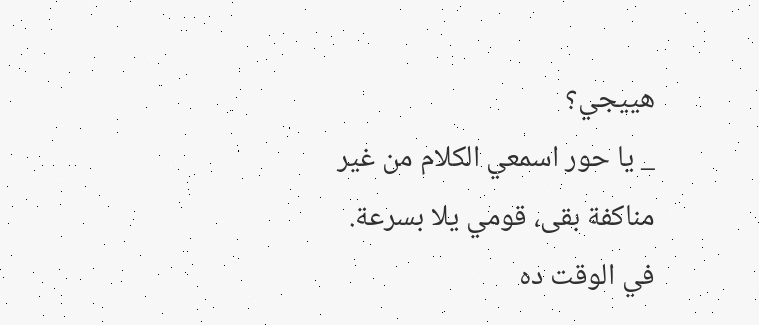هييجي؟
_ يا حور اسمعي الكلام من غير مناكفة بقى، قومي يلا بسرعة.
في الوقت ده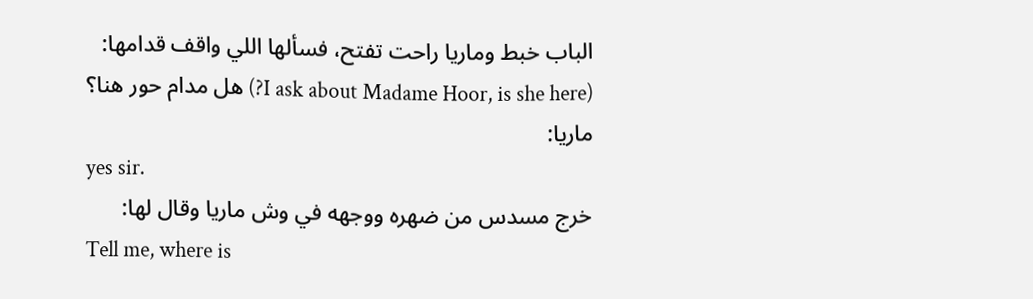الباب خبط وماريا راحت تفتح، فسألها اللي واقف قدامها:
(I ask about Madame Hoor, is she here?) هل مدام حور هنا؟
ماريا:
yes sir.
خرج مسدس من ضهره ووجهه في وش ماريا وقال لها:
Tell me, where is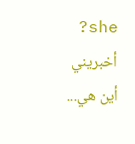she? أخبريني أين هي...